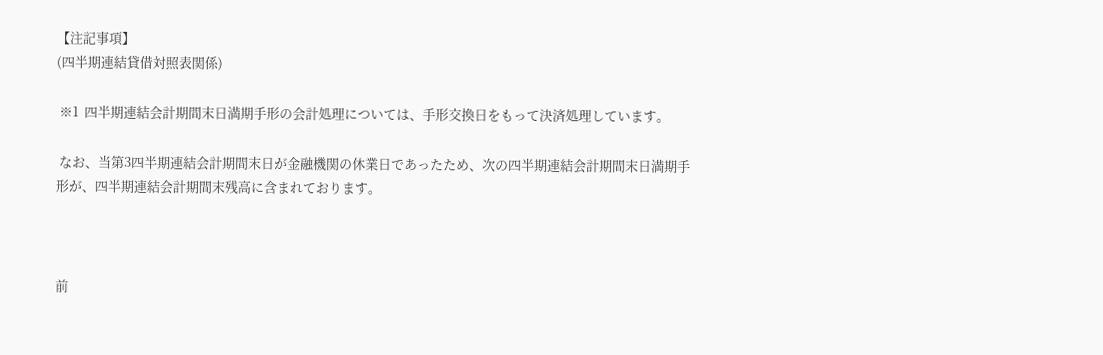【注記事項】
(四半期連結貸借対照表関係)

 ※1  四半期連結会計期間末日満期手形の会計処理については、手形交換日をもって決済処理しています。

 なお、当第3四半期連結会計期間末日が金融機関の休業日であったため、次の四半期連結会計期間末日満期手 形が、四半期連結会計期間末残高に含まれております。



前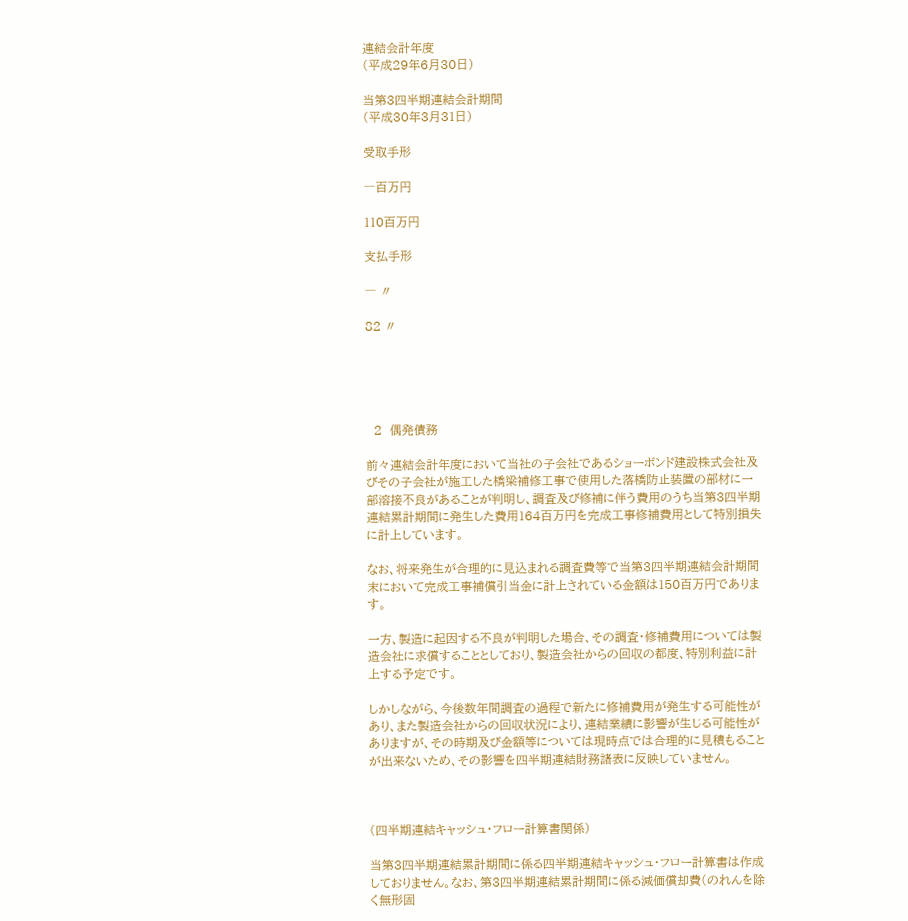連結会計年度
(平成29年6月30日)

当第3四半期連結会計期間
(平成30年3月31日)

受取手形

―百万円

110百万円

支払手形

― 〃

82 〃





  2  偶発債務

前々連結会計年度において当社の子会社であるショーボンド建設株式会社及びその子会社が施工した橋梁補修工事で使用した落橋防止装置の部材に一部溶接不良があることが判明し、調査及び修補に伴う費用のうち当第3四半期連結累計期間に発生した費用164百万円を完成工事修補費用として特別損失に計上しています。

なお、将来発生が合理的に見込まれる調査費等で当第3四半期連結会計期間末において完成工事補償引当金に計上されている金額は150百万円であります。

一方、製造に起因する不良が判明した場合、その調査・修補費用については製造会社に求償することとしており、製造会社からの回収の都度、特別利益に計上する予定です。

しかしながら、今後数年間調査の過程で新たに修補費用が発生する可能性があり、また製造会社からの回収状況により、連結業績に影響が生じる可能性がありますが、その時期及び金額等については現時点では合理的に見積もることが出来ないため、その影響を四半期連結財務諸表に反映していません。



(四半期連結キャッシュ・フロー計算書関係)

当第3四半期連結累計期間に係る四半期連結キャッシュ・フロー計算書は作成しておりません。なお、第3四半期連結累計期間に係る減価償却費(のれんを除く無形固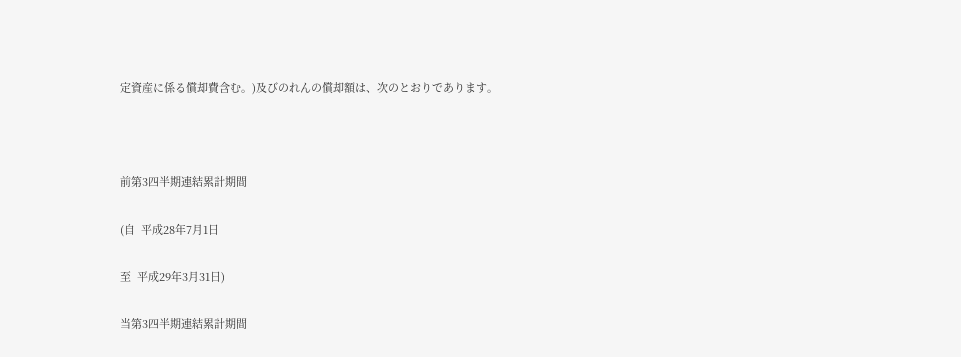定資産に係る償却費含む。)及びのれんの償却額は、次のとおりであります。



前第3四半期連結累計期間

(自  平成28年7月1日

至  平成29年3月31日)

当第3四半期連結累計期間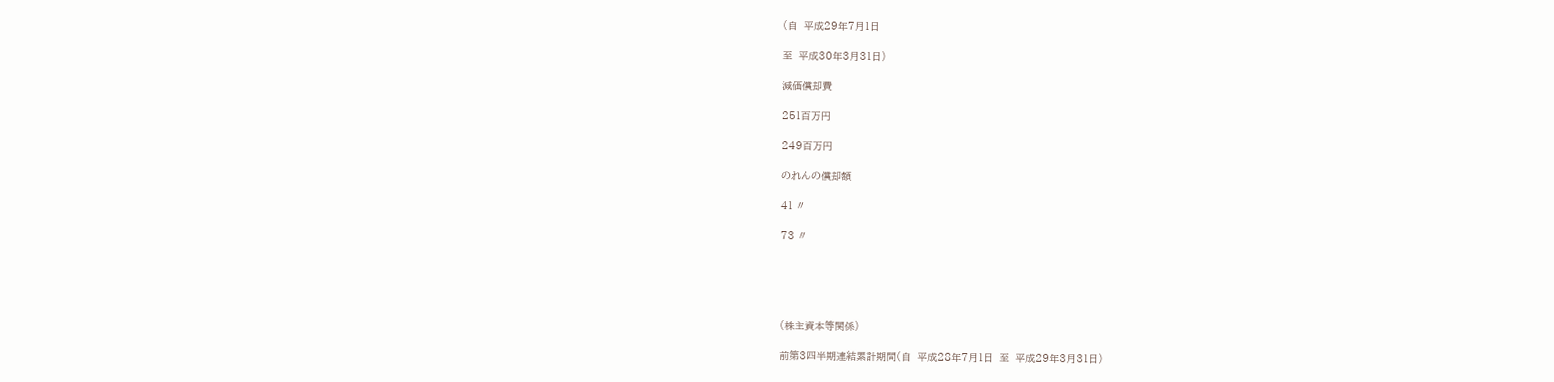(自  平成29年7月1日

至  平成30年3月31日)

減価償却費

251百万円

249百万円

のれんの償却額

41 〃

73 〃





(株主資本等関係)

前第3四半期連結累計期間(自  平成28年7月1日  至  平成29年3月31日)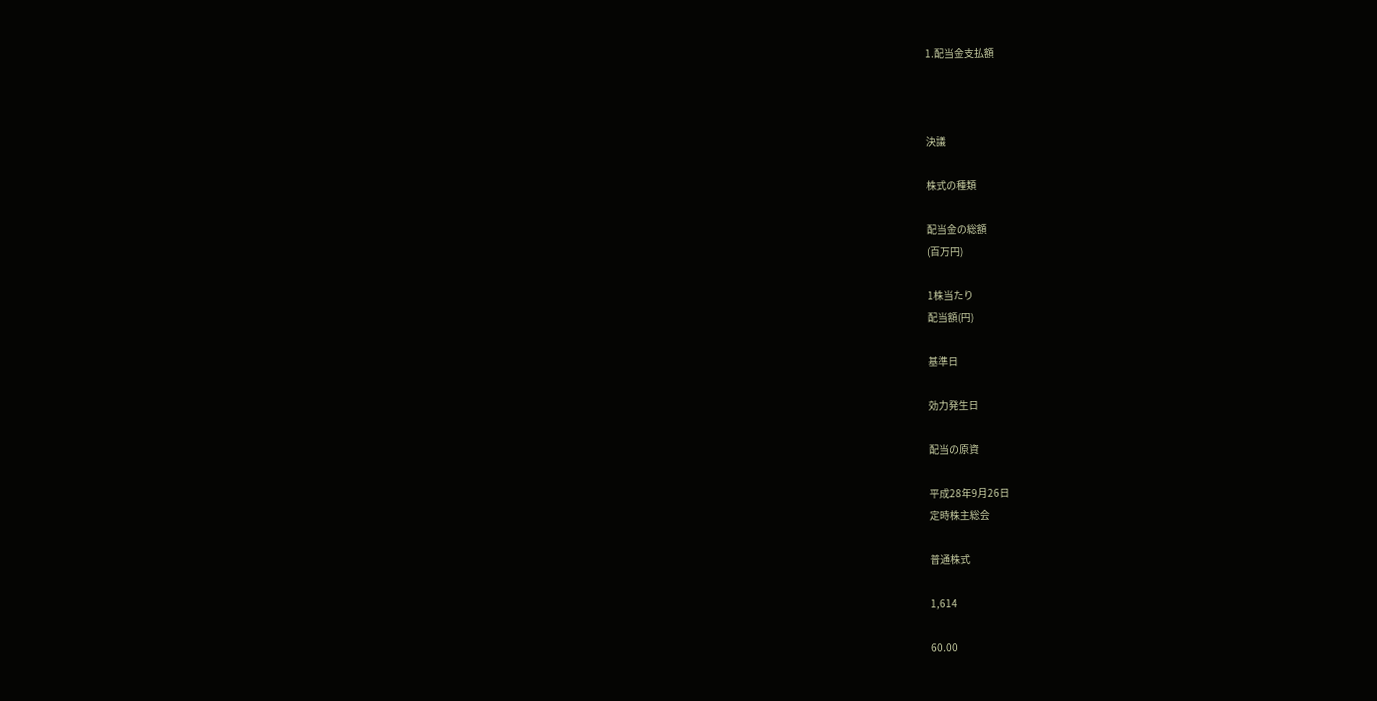1.配当金支払額



決議

株式の種類

配当金の総額
(百万円)

1株当たり
配当額(円)

基準日

効力発生日

配当の原資

平成28年9月26日
定時株主総会

普通株式

1,614

60.00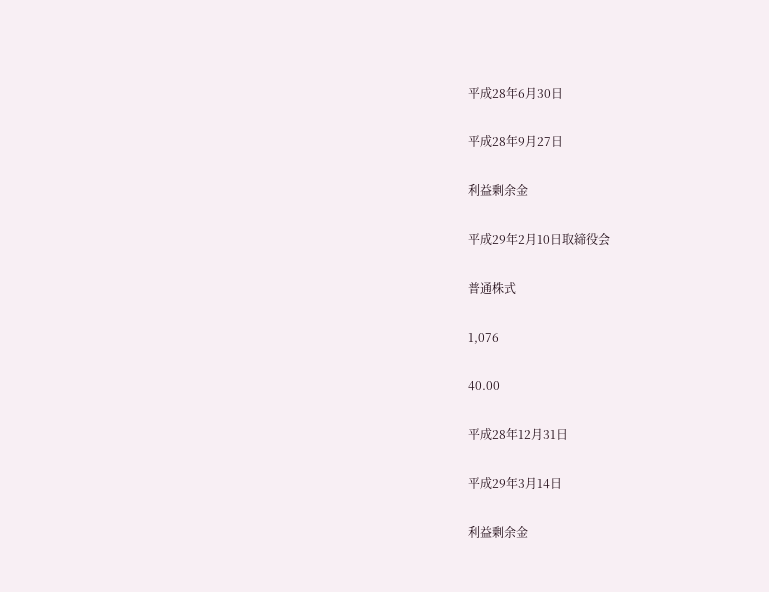平成28年6月30日

平成28年9月27日

利益剰余金

平成29年2月10日取締役会

普通株式

1,076

40.00

平成28年12月31日

平成29年3月14日

利益剰余金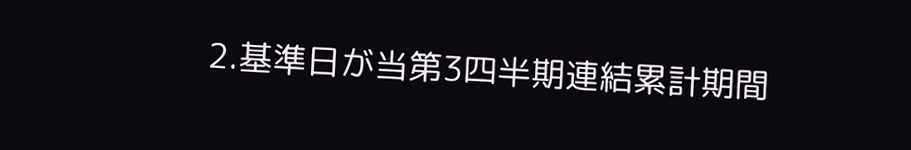2.基準日が当第3四半期連結累計期間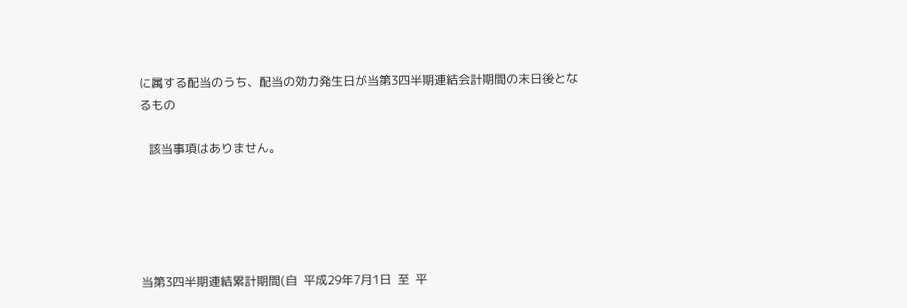に属する配当のうち、配当の効力発生日が当第3四半期連結会計期間の末日後となるもの

   該当事項はありません。





当第3四半期連結累計期間(自  平成29年7月1日  至  平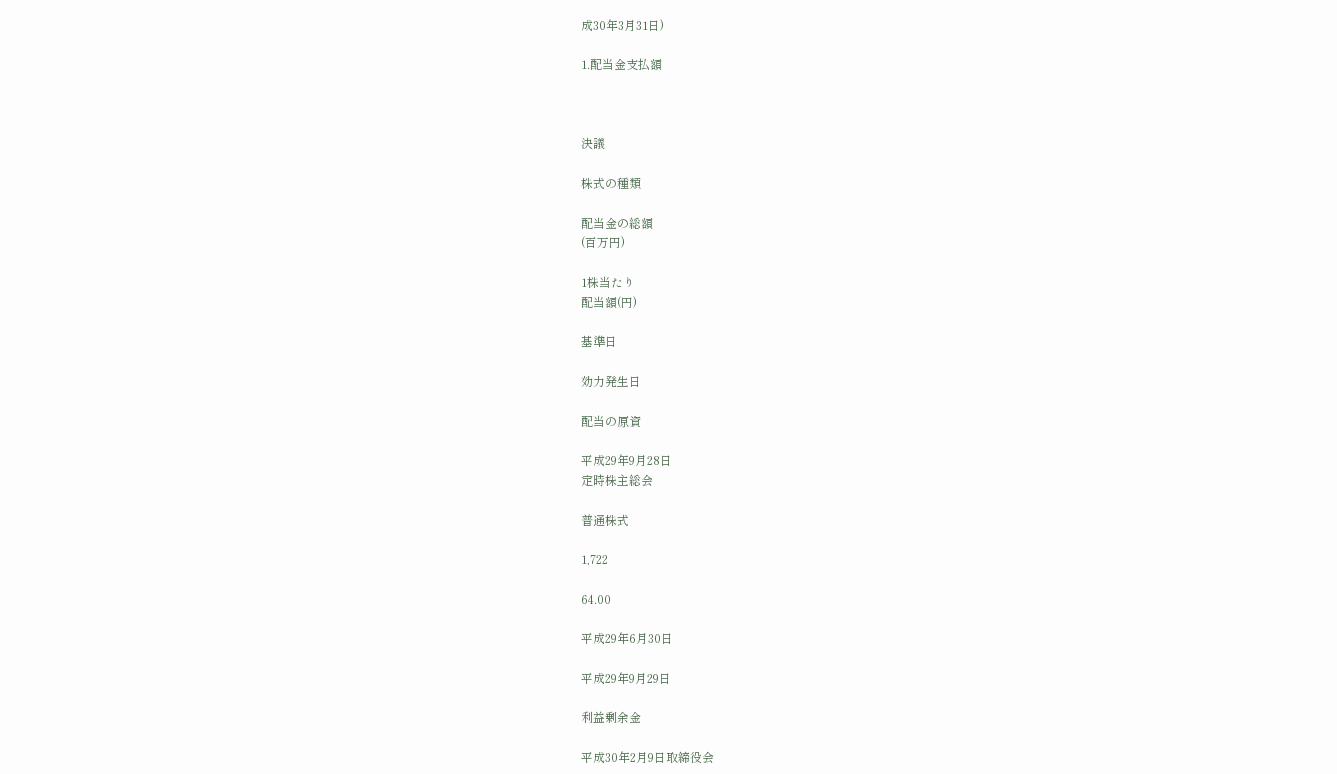成30年3月31日)

1.配当金支払額



決議

株式の種類

配当金の総額
(百万円)

1株当たり
配当額(円)

基準日

効力発生日

配当の原資

平成29年9月28日
定時株主総会

普通株式

1,722

64.00

平成29年6月30日

平成29年9月29日

利益剰余金

平成30年2月9日取締役会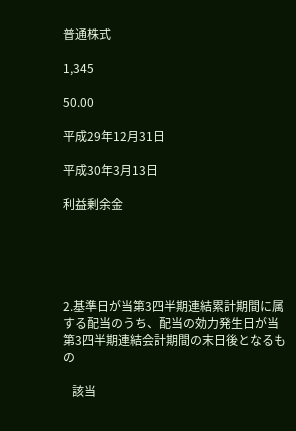普通株式

1,345

50.00

平成29年12月31日

平成30年3月13日

利益剰余金





2.基準日が当第3四半期連結累計期間に属する配当のうち、配当の効力発生日が当第3四半期連結会計期間の末日後となるもの

   該当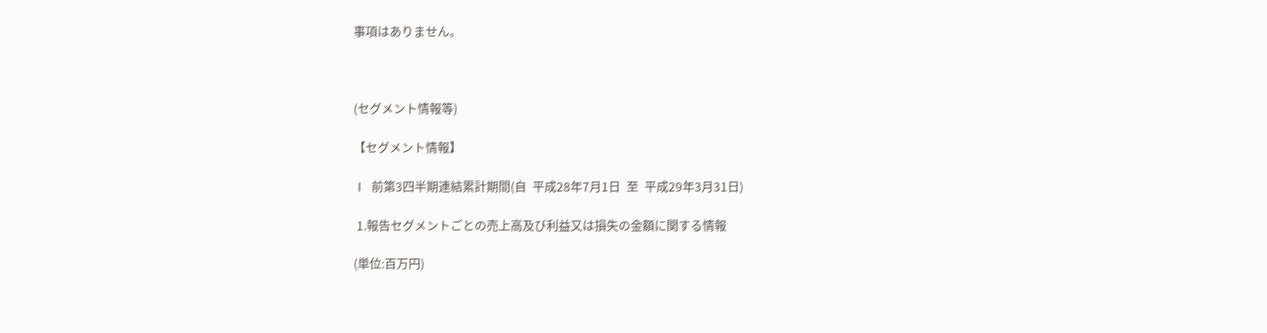事項はありません。



(セグメント情報等)

【セグメント情報】

Ⅰ  前第3四半期連結累計期間(自  平成28年7月1日  至  平成29年3月31日)

 1.報告セグメントごとの売上高及び利益又は損失の金額に関する情報

(単位:百万円)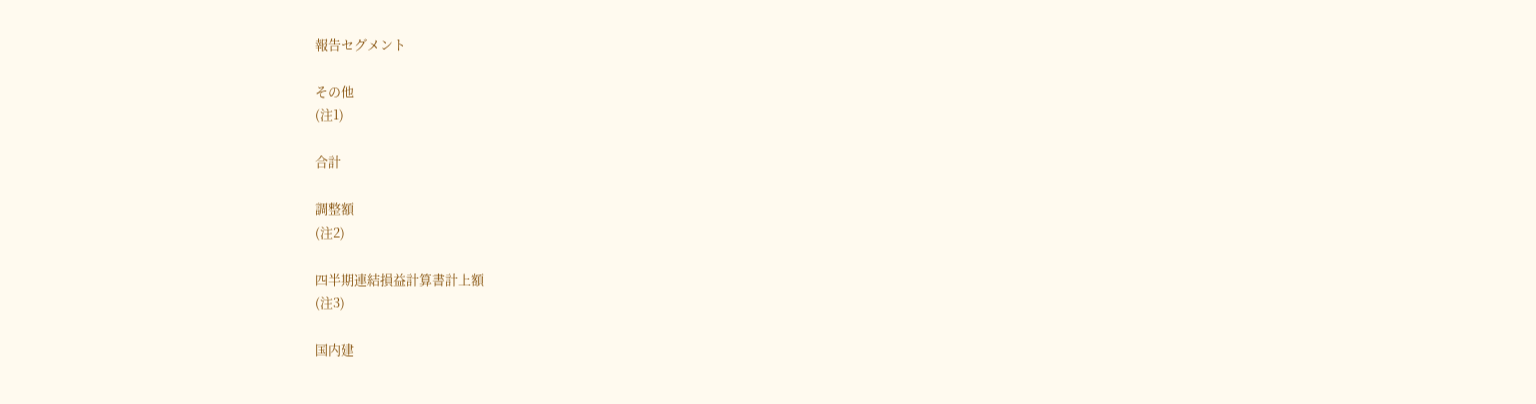報告セグメント

その他
(注1)

合計

調整額
(注2)

四半期連結損益計算書計上額
(注3)

国内建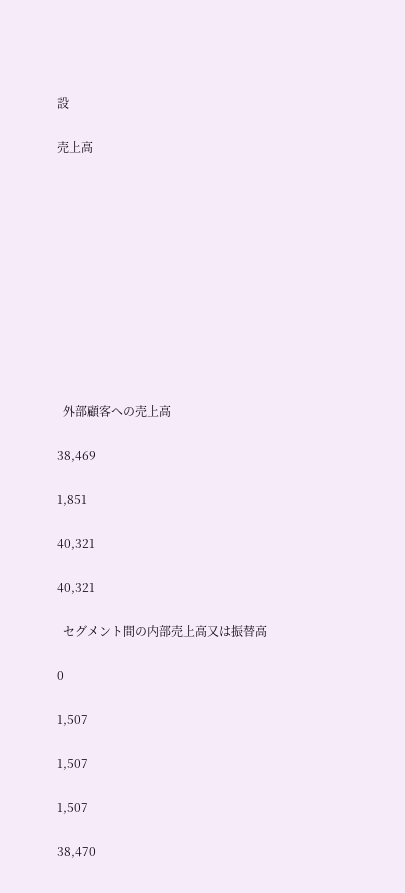設

売上高











  外部顧客への売上高

38,469

1,851

40,321

40,321

  セグメント間の内部売上高又は振替高

0

1,507

1,507

1,507

38,470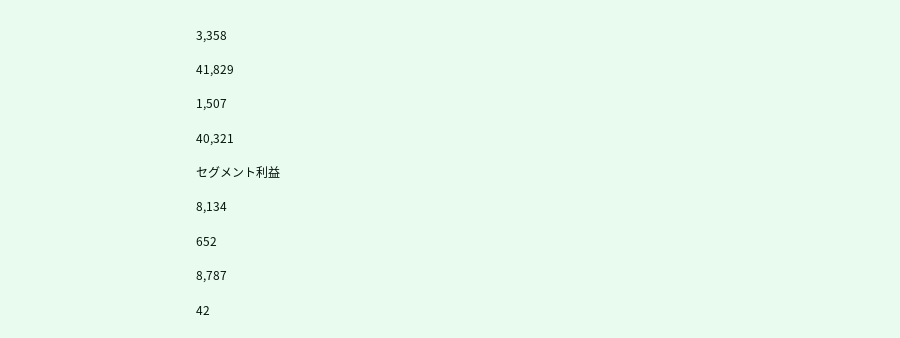3,358

41,829

1,507

40,321

セグメント利益

8,134

652

8,787

42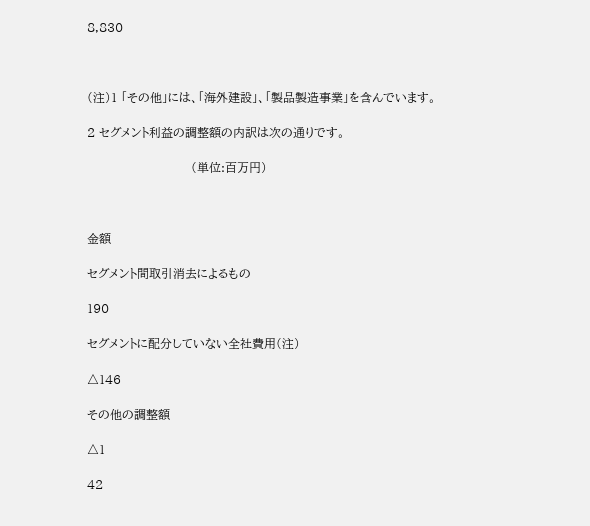8,830



(注)1 「その他」には、「海外建設」、「製品製造事業」を含んでいます。

2 セグメント利益の調整額の内訳は次の通りです。

                          (単位:百万円)



金額

セグメント間取引消去によるもの

190

セグメントに配分していない全社費用(注)

△146

その他の調整額

△1

42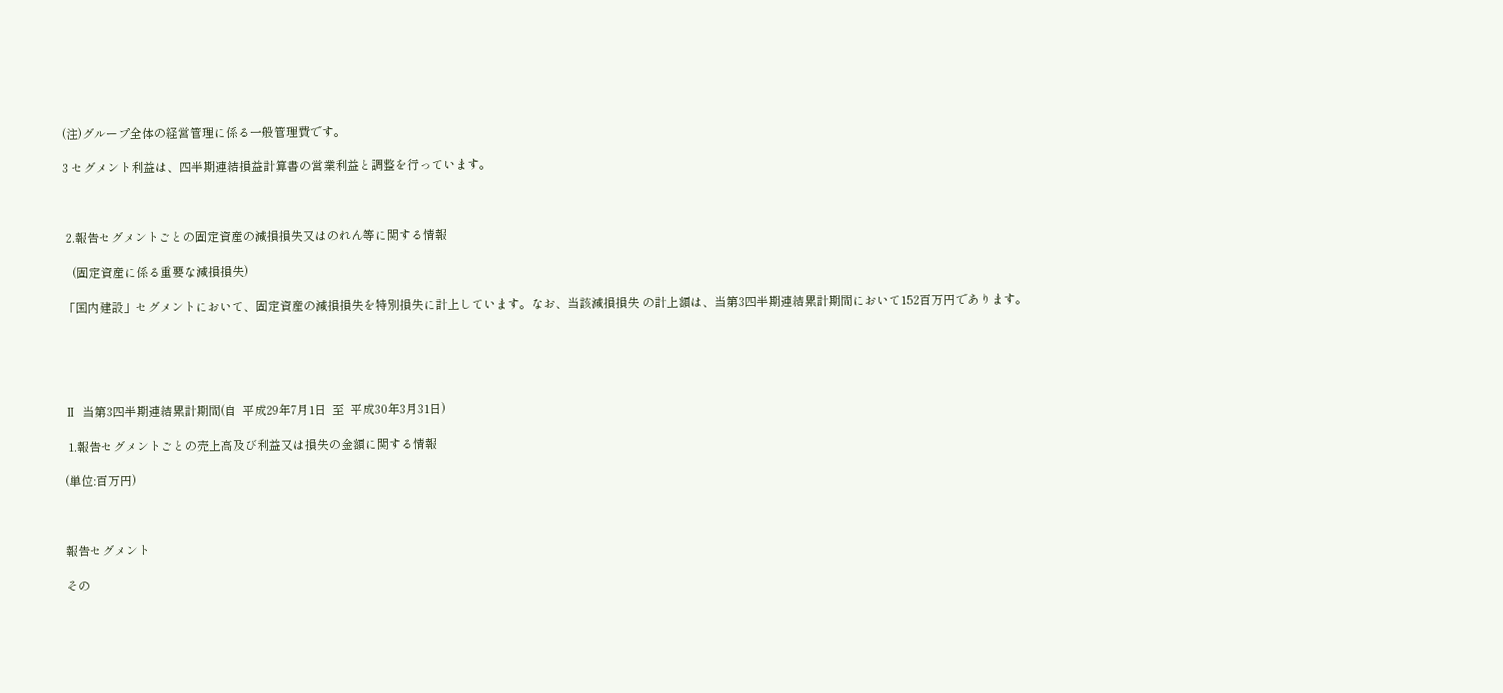(注)グループ全体の経営管理に係る一般管理費です。

3 セグメント利益は、四半期連結損益計算書の営業利益と調整を行っています。



 2.報告セグメントごとの固定資産の減損損失又はのれん等に関する情報

   (固定資産に係る重要な減損損失)

「国内建設」セグメントにおいて、固定資産の減損損失を特別損失に計上しています。なお、当該減損損失 の計上額は、当第3四半期連結累計期間において152百万円であります。





Ⅱ  当第3四半期連結累計期間(自  平成29年7月1日  至  平成30年3月31日)

 1.報告セグメントごとの売上高及び利益又は損失の金額に関する情報

(単位:百万円)



報告セグメント

その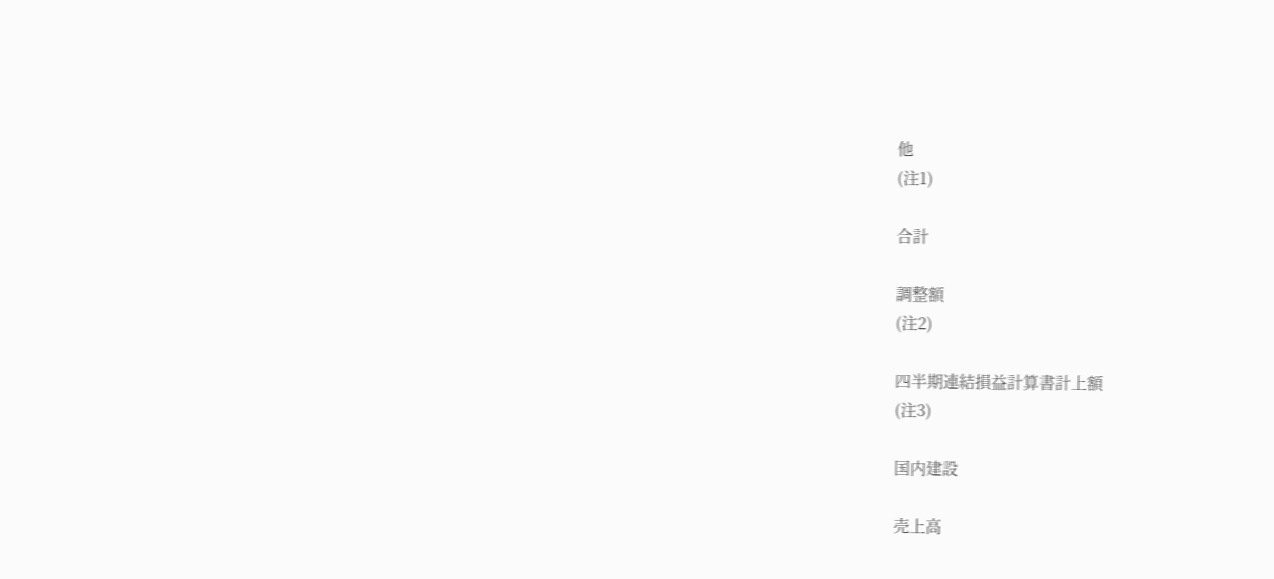他
(注1)

合計

調整額
(注2)

四半期連結損益計算書計上額
(注3)

国内建設

売上高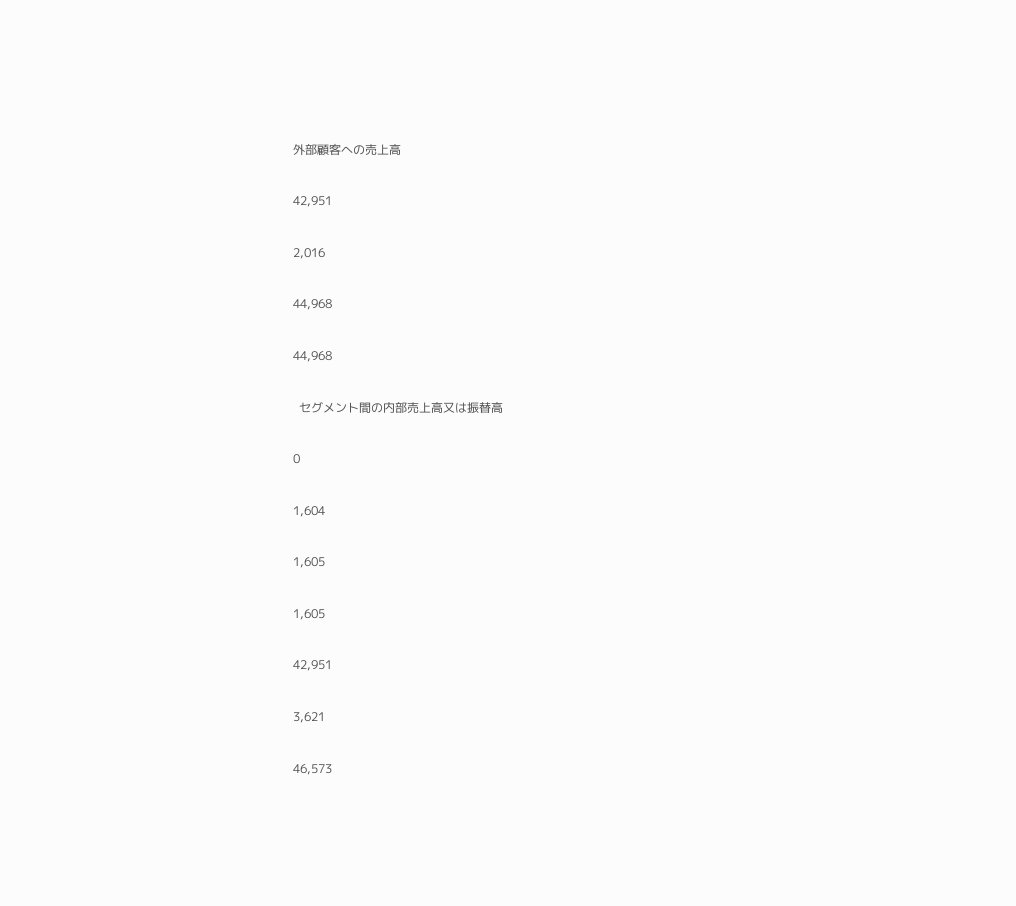外部顧客への売上高

42,951

2,016

44,968

44,968

  セグメント間の内部売上高又は振替高

0

1,604

1,605

1,605

42,951

3,621

46,573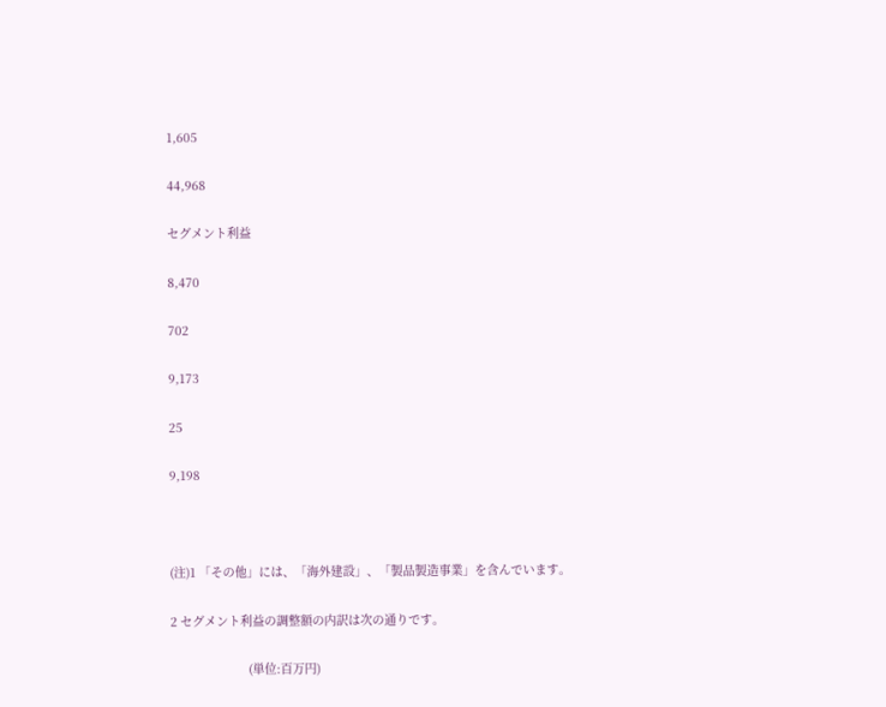1,605

44,968

セグメント利益

8,470

702

9,173

25

9,198



(注)1 「その他」には、「海外建設」、「製品製造事業」を含んでいます。

2 セグメント利益の調整額の内訳は次の通りです。

                          (単位:百万円)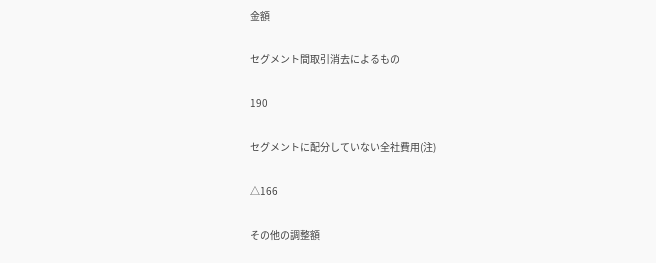金額

セグメント間取引消去によるもの

190

セグメントに配分していない全社費用(注)

△166

その他の調整額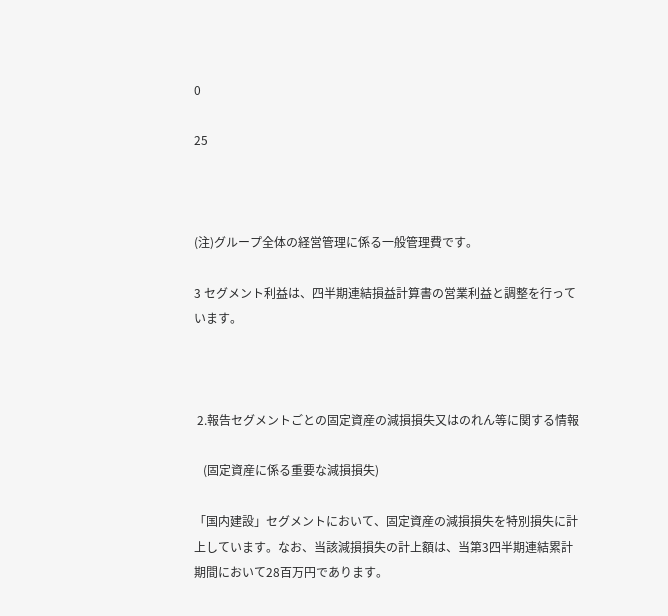0

25



(注)グループ全体の経営管理に係る一般管理費です。

3 セグメント利益は、四半期連結損益計算書の営業利益と調整を行っています。



 2.報告セグメントごとの固定資産の減損損失又はのれん等に関する情報

   (固定資産に係る重要な減損損失)

「国内建設」セグメントにおいて、固定資産の減損損失を特別損失に計上しています。なお、当該減損損失の計上額は、当第3四半期連結累計期間において28百万円であります。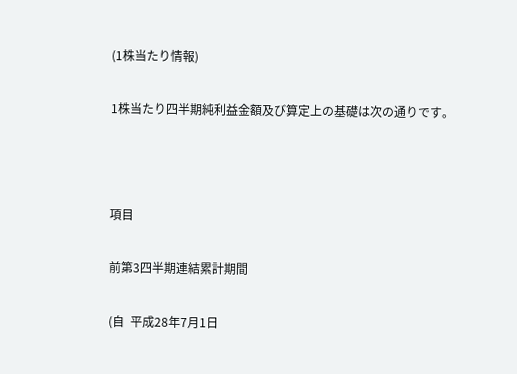(1株当たり情報)

1株当たり四半期純利益金額及び算定上の基礎は次の通りです。



項目

前第3四半期連結累計期間

(自  平成28年7月1日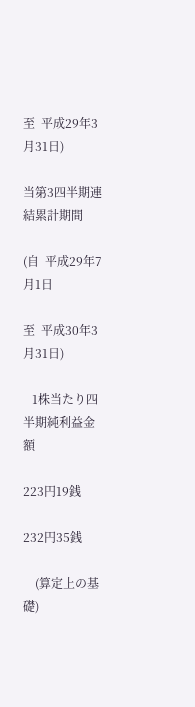至  平成29年3月31日)

当第3四半期連結累計期間

(自  平成29年7月1日

至  平成30年3月31日)

   1株当たり四半期純利益金額

223円19銭

232円35銭

    (算定上の基礎)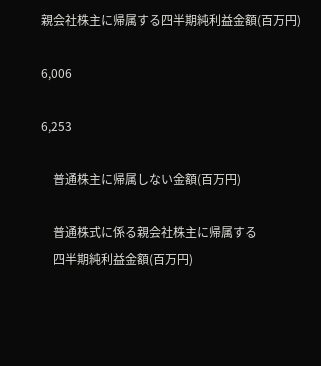親会社株主に帰属する四半期純利益金額(百万円)

6,006

6,253

    普通株主に帰属しない金額(百万円)

    普通株式に係る親会社株主に帰属する
    四半期純利益金額(百万円)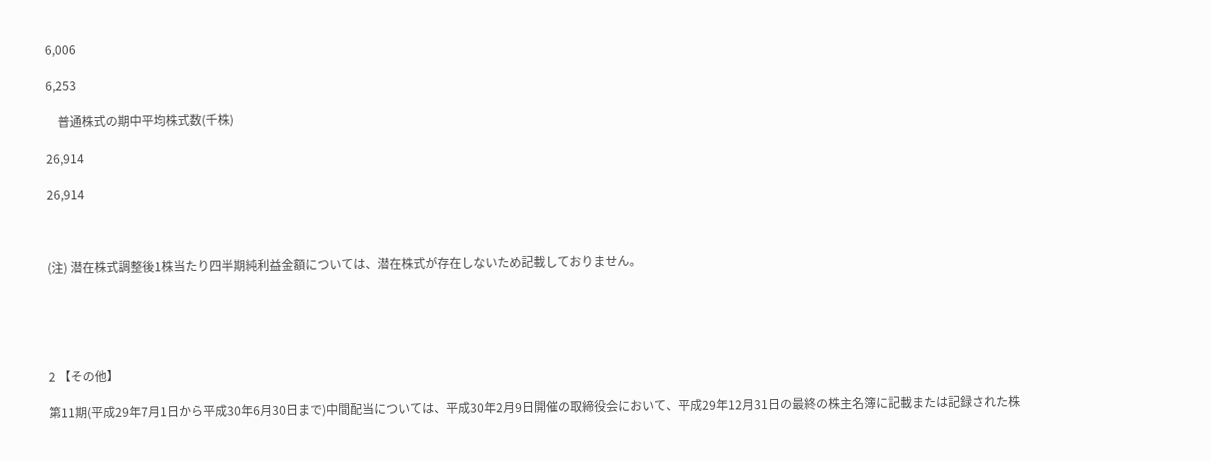6,006

6,253

    普通株式の期中平均株式数(千株)

26,914

26,914



(注) 潜在株式調整後1株当たり四半期純利益金額については、潜在株式が存在しないため記載しておりません。





2 【その他】

第11期(平成29年7月1日から平成30年6月30日まで)中間配当については、平成30年2月9日開催の取締役会において、平成29年12月31日の最終の株主名簿に記載または記録された株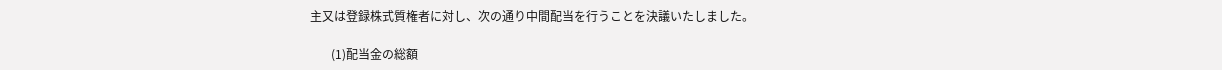主又は登録株式質権者に対し、次の通り中間配当を行うことを決議いたしました。

       (1)配当金の総額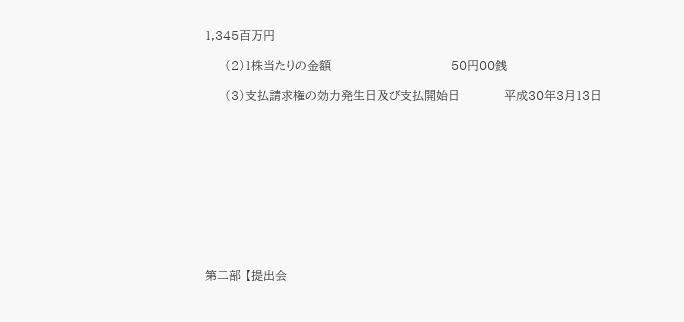1,345百万円

     (2)1株当たりの金額                              50円00銭

     (3)支払請求権の効力発生日及び支払開始日           平成30年3月13日











第二部 【提出会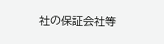社の保証会社等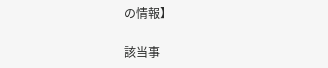の情報】

該当事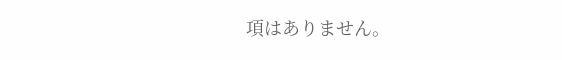項はありません。